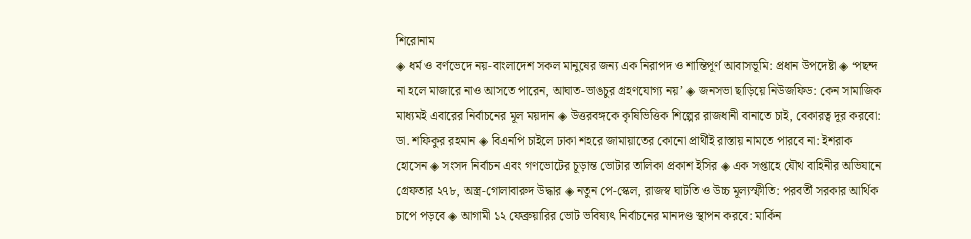শিরোনাম
◈ ধর্ম ও বর্ণভেদে নয়-বাংলাদেশ সকল মানুষের জন্য এক নিরাপদ ও শান্তিপূর্ণ আবাসভূমি: প্রধান উপদেষ্টা ◈ ‘পছন্দ না হলে মাজারে নাও আসতে পারেন, আঘাত-ভাঙচুর গ্রহণযোগ্য নয়’ ◈ জনসভা ছাড়িয়ে নিউজফিড: কেন সামাজিক মাধ্যমই এবারের নির্বাচনের মূল ময়দান ◈ উত্তরবঙ্গকে কৃষিভিত্তিক শিল্পের রাজধানী বানাতে চাই, বেকারত্ব দূর করবো: ডা. শফিকুর রহমান ◈ বিএনপি চাইলে ঢাকা শহরে জামায়াতের কোনো প্রার্থীই রাস্তায় নামতে পারবে না: ইশরাক হোসেন ◈ সংসদ নির্বাচন এবং গণভোটের চূড়ান্ত ভোটার তালিকা প্রকাশ ইসির ◈ এক সপ্তাহে যৌথ বাহিনীর অভিযানে গ্রেফতার ২৭৮, অস্ত্র-গোলাবারুদ উদ্ধার ◈ নতুন পে-স্কেল, রাজস্ব ঘাটতি ও উচ্চ মূল্যস্ফীতি: পরবর্তী সরকার আর্থিক চাপে পড়বে ◈ আগামী ১২ ফেব্রুয়ারির ভোট ভবিষ্যৎ নির্বাচনের মানদণ্ড স্থাপন করবে: মার্কিন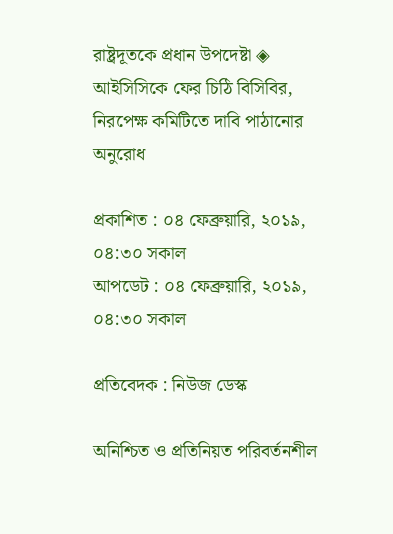রাষ্ট্রদূতকে প্রধান উপদেষ্টা ◈ আইসিসিকে ফের চিঠি বিসিবির, নিরপেক্ষ কমিটিতে দাবি পাঠানোর অনু‌রোধ

প্রকাশিত : ০৪ ফেব্রুয়ারি, ২০১৯, ০৪:৩০ সকাল
আপডেট : ০৪ ফেব্রুয়ারি, ২০১৯, ০৪:৩০ সকাল

প্রতিবেদক : নিউজ ডেস্ক

অনিশ্চিত ও প্রতিনিয়ত পরিবর্তনশীল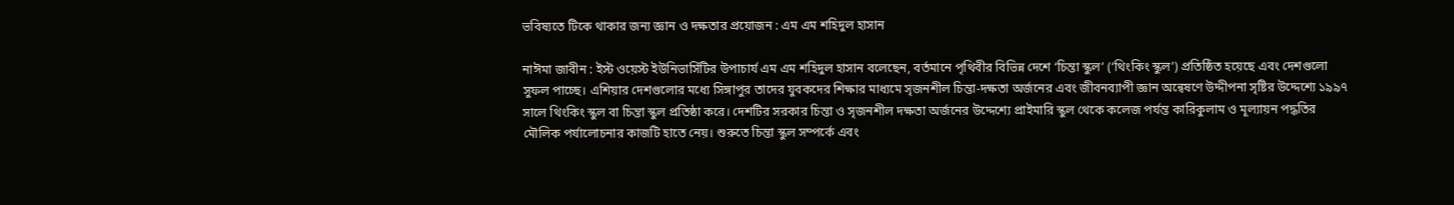ভবিষ্যতে টিকে থাকার জন্য জ্ঞান ও দক্ষতার প্রয়োজন : এম এম শহিদুল হাসান

নাঈমা জাবীন : ইস্ট ওয়েস্ট ইউনিভার্সিটির উপাচার্য এম এম শহিদুল হাসান বলেছেন, বর্তমানে পৃথিবীর বিভিন্ন দেশে ‘চিন্তা স্কুল’ (‘থিংকিং স্কুল’) প্রতিষ্ঠিত হয়েছে এবং দেশগুলো সুফল পাচ্ছে। এশিয়ার দেশগুলোর মধ্যে সিঙ্গাপুর তাদের যুবকদের শিক্ষার মাধ্যমে সৃজনশীল চিন্তা-দক্ষতা অর্জনের এবং জীবনব্যাপী জ্ঞান অন্বেষণে উদ্দীপনা সৃষ্টির উদ্দেশ্যে ১৯৯৭ সালে থিংকিং স্কুল বা চিন্তা স্কুল প্রতিষ্ঠা করে। দেশটির সরকার চিন্তা ও সৃজনশীল দক্ষতা অর্জনের উদ্দেশ্যে প্রাইমারি স্কুল থেকে কলেজ পর্যন্ত কারিকুলাম ও মূল্যায়ন পদ্ধতির মৌলিক পর্যালোচনার কাজটি হাতে নেয়। শুরুতে চিন্তা স্কুল সম্পর্কে এবং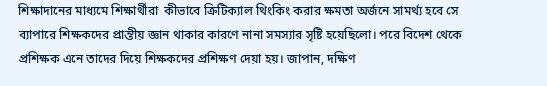শিক্ষাদানের মাধ্যমে শিক্ষার্থীরা  কীভাবে ক্রিটিক্যাল থিংকিং করার ক্ষমতা অর্জনে সামর্থ্য হবে সে ব্যাপারে শিক্ষকদের প্রান্তীয় জ্ঞান থাকার কারণে নানা সমস্যার সৃষ্টি হয়েছিলো। পরে বিদেশ থেকে প্রশিক্ষক এনে তাদের দিয়ে শিক্ষকদের প্রশিক্ষণ দেয়া হয়। জাপান, দক্ষিণ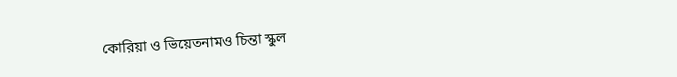কোরিয়া ও ভিয়েতনামও চিন্তা স্কুল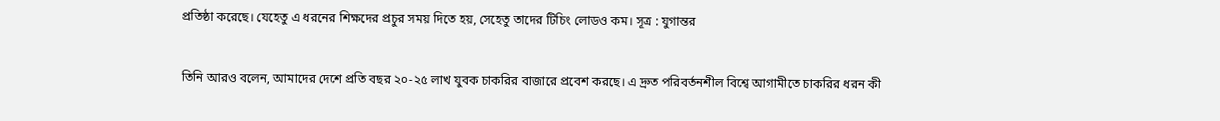প্রতিষ্ঠা করেছে। যেহেতু এ ধরনের শিক্ষদের প্রচুর সময় দিতে হয়, সেহেতু তাদের টিচিং লোডও কম। সূত্র : যুগান্তর

তিনি আরও বলেন, আমাদের দেশে প্রতি বছর ২০-২৫ লাখ যুবক চাকরির বাজারে প্রবেশ করছে। এ দ্রুত পরিবর্তনশীল বিশ্বে আগামীতে চাকরির ধরন কী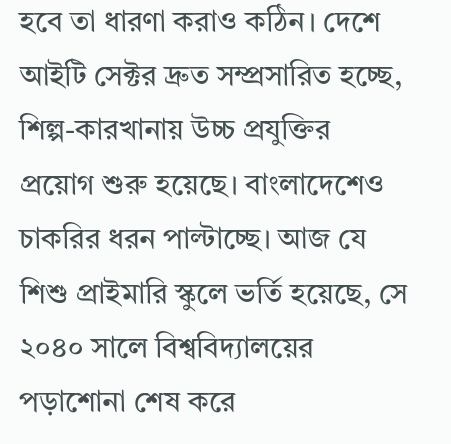হবে তা ধারণা করাও কঠিন। দেশে আইটি সেক্টর দ্রুত সম্প্রসারিত হচ্ছে, শিল্প-কারখানায় উচ্চ প্রযুক্তির প্রয়োগ শুরু হয়েছে। বাংলাদেশেও চাকরির ধরন পাল্টাচ্ছে। আজ যে শিশু প্রাইমারি স্কুলে ভর্তি হয়েছে, সে ২০৪০ সালে বিশ্ববিদ্যালয়ের পড়াশোনা শেষ করে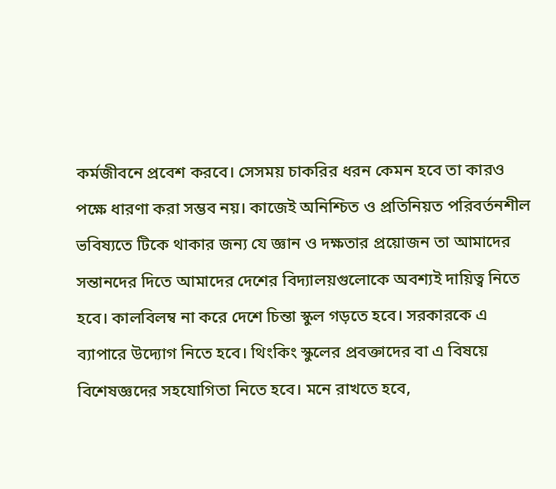কর্মজীবনে প্রবেশ করবে। সেসময় চাকরির ধরন কেমন হবে তা কারও পক্ষে ধারণা করা সম্ভব নয়। কাজেই অনিশ্চিত ও প্রতিনিয়ত পরিবর্তনশীল ভবিষ্যতে টিকে থাকার জন্য যে জ্ঞান ও দক্ষতার প্রয়োজন তা আমাদের সন্তানদের দিতে আমাদের দেশের বিদ্যালয়গুলোকে অবশ্যই দায়িত্ব নিতে হবে। কালবিলম্ব না করে দেশে চিন্তা স্কুল গড়তে হবে। সরকারকে এ ব্যাপারে উদ্যোগ নিতে হবে। থিংকিং স্কুলের প্রবক্তাদের বা এ বিষয়ে বিশেষজ্ঞদের সহযোগিতা নিতে হবে। মনে রাখতে হবে,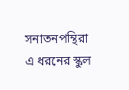সনাতনপন্থিরা এ ধরনের স্কুল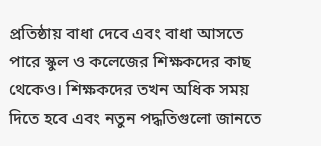প্রতিষ্ঠায় বাধা দেবে এবং বাধা আসতে পারে স্কুল ও কলেজের শিক্ষকদের কাছ থেকেও। শিক্ষকদের তখন অধিক সময় দিতে হবে এবং নতুন পদ্ধতিগুলো জানতে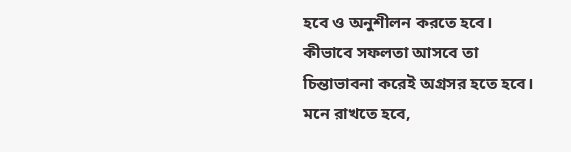হবে ও অনুশীলন করতে হবে। কীভাবে সফলতা আসবে তা চিন্তাভাবনা করেই অগ্রসর হতে হবে। মনে রাখতে হবে,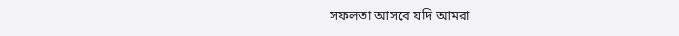সফলতা আসবে যদি আমরা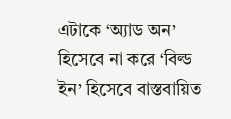এটাকে ‘অ্যাড অন’ হিসেবে না করে ‘বিল্ড ইন’ হিসেবে বাস্তবায়িত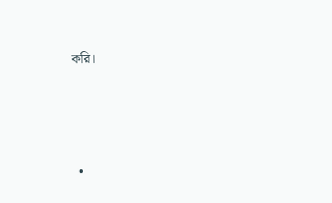করি।





  •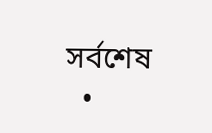সর্বশেষ
  •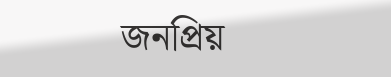জনপ্রিয়